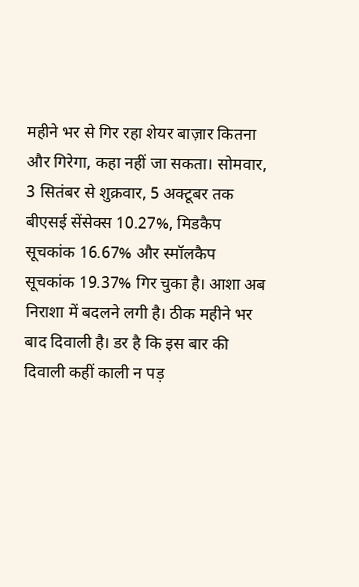महीने भर से गिर रहा शेयर बाज़ार कितना और गिरेगा, कहा नहीं जा सकता। सोमवार, 3 सितंबर से शुक्रवार, 5 अक्टूबर तक बीएसई सेंसेक्स 10.27%, मिडकैप सूचकांक 16.67% और स्मॉलकैप सूचकांक 19.37% गिर चुका है। आशा अब निराशा में बदलने लगी है। ठीक महीने भर बाद दिवाली है। डर है कि इस बार की दिवाली कहीं काली न पड़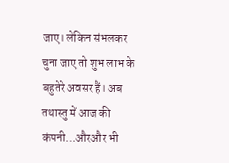जाए। लेकिन संभलकर चुना जाए तो शुभ लाभ के बहुतेरे अवसर हैं। अब तथास्तु में आज की कंपनी…औरऔर भी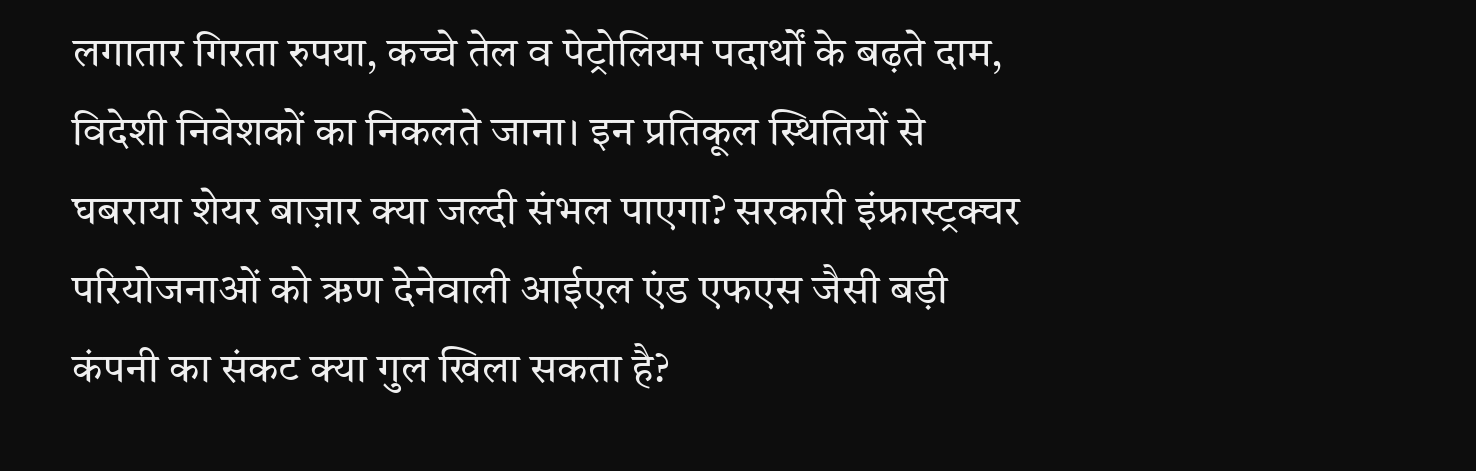लगातार गिरता रुपया, कच्चे तेल व पेट्रोलियम पदार्थों के बढ़ते दाम, विदेशी निवेशकों का निकलते जाना। इन प्रतिकूल स्थितियों से घबराया शेयर बाज़ार क्या जल्दी संभल पाएगा? सरकारी इंफ्रास्ट्रक्चर परियोजनाओं को ऋण देनेवाली आईएल एंड एफएस जैसी बड़ी कंपनी का संकट क्या गुल खिला सकता है?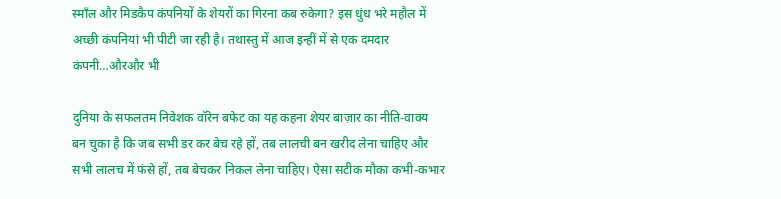स्मॉंल और मिडकैप कंपनियों के शेयरों का गिरना कब रुकेगा? इस धुंध भरे महौल में अच्छी कंपनियां भी पीटी जा रही है। तथास्तु में आज इन्हीं में से एक दमदार कंपनी…औरऔर भी

दुनिया के सफलतम निवेशक वॉरेन बफेट का यह कहना शेयर बाज़ार का नीति-वाक्य बन चुका है कि जब सभी डर कर बेच रहे हों, तब लालची बन खरीद लेना चाहिए और सभी लालच में फंसे हों, तब बेचकर निकल लेना चाहिए। ऐसा सटीक मौका कभी-कभार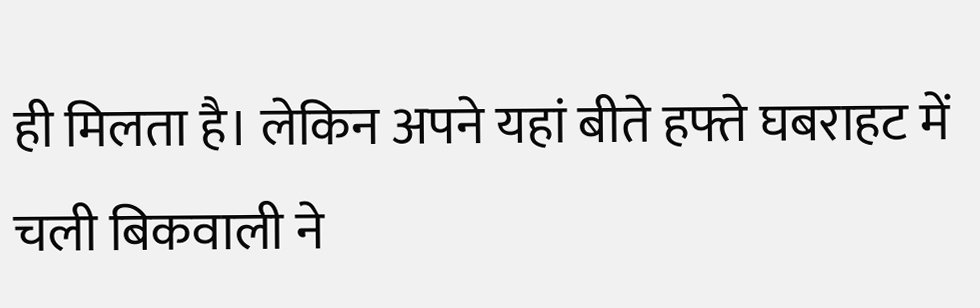ही मिलता है। लेकिन अपने यहां बीते हफ्ते घबराहट में चली बिकवाली ने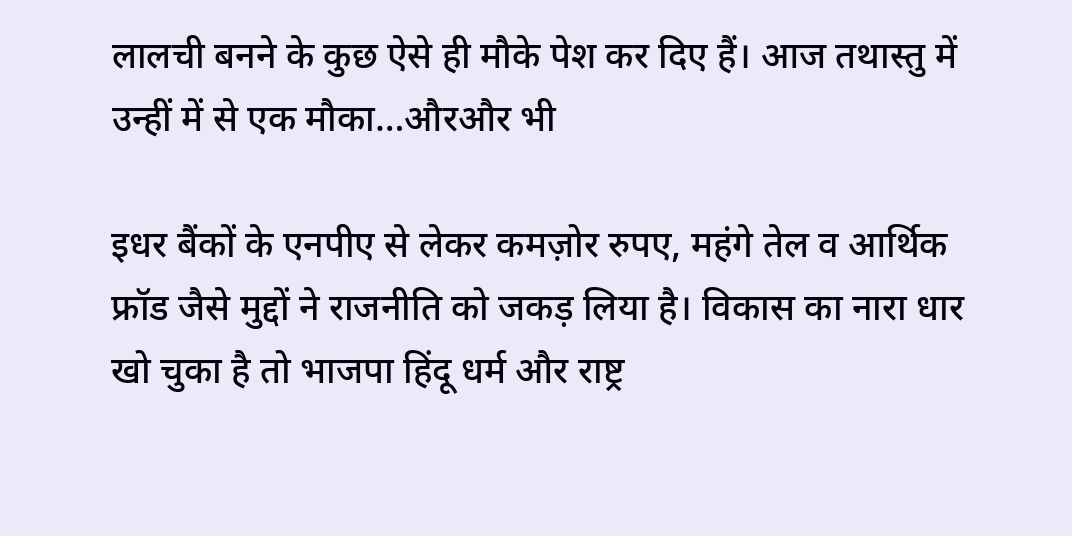लालची बनने के कुछ ऐसे ही मौके पेश कर दिए हैं। आज तथास्तु में उन्हीं में से एक मौका…औरऔर भी

इधर बैंकों के एनपीए से लेकर कमज़ोर रुपए, महंगे तेल व आर्थिक फ्रॉड जैसे मुद्दों ने राजनीति को जकड़ लिया है। विकास का नारा धार खो चुका है तो भाजपा हिंदू धर्म और राष्ट्र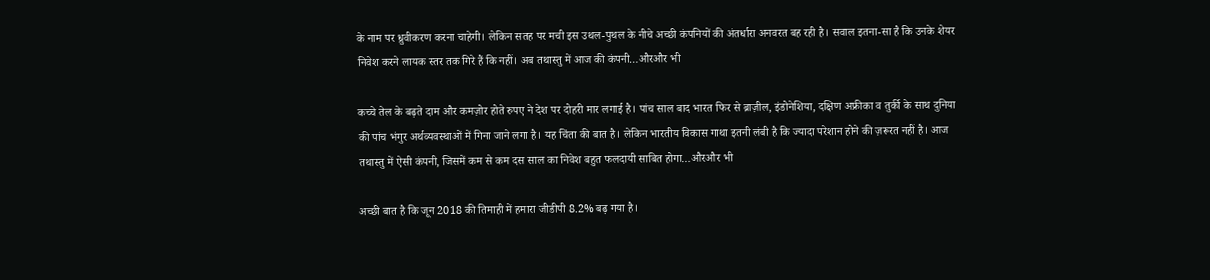के नाम पर ध्रुवीकरण करना चाहेगी। लेकिन सतह पर मची इस उथल-पुथल के नीचे अच्छी कंपनियों की अंतर्धारा अनवरत बह रही है। सवाल इतना-सा है कि उनके शेयर निवेश करने लायक स्तर तक गिरे हैं कि नहीं। अब तथास्तु में आज की कंपनी…औरऔर भी

कच्चे तेल के बढ़ते दाम और कमज़ोर होते रुपए ने देश पर दोहरी मार लगाई है। पांच साल बाद भारत फिर से ब्राज़ील, इंडोनेशिया, दक्षिण अफ्रीका व तुर्की के साथ दुनिया की पांच भंगुर अर्थव्यवस्थाओं में गिना जाने लगा है। यह चिंता की बात है। लेकिन भारतीय विकास गाथा इतनी लंबी है कि ज्यादा परेशान होने की ज़रूरत नहीं है। आज तथास्तु में ऐसी कंपनी, जिसमें कम से कम दस साल का निवेश बहुत फलदायी साबित होगा…औरऔर भी

अच्छी बात है कि जून 2018 की तिमाही में हमारा जीडीपी 8.2% बढ़ गया है।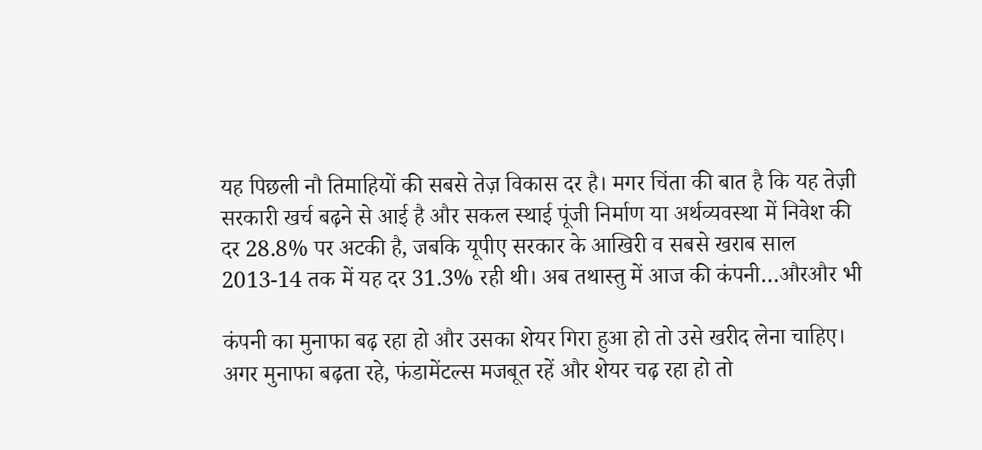यह पिछली नौ तिमाहियों की सबसे तेज़ विकास दर है। मगर चिंता की बात है कि यह तेज़ी सरकारी खर्च बढ़ने से आई है और सकल स्थाई पूंजी निर्माण या अर्थव्यवस्था में निवेश की दर 28.8% पर अटकी है, जबकि यूपीए सरकार के आखिरी व सबसे खराब साल 2013-14 तक में यह दर 31.3% रही थी। अब तथास्तु में आज की कंपनी…औरऔर भी

कंपनी का मुनाफा बढ़ रहा हो और उसका शेयर गिरा हुआ हो तो उसे खरीद लेना चाहिए। अगर मुनाफा बढ़ता रहे, फंडामेंटल्स मजबूत रहें और शेयर चढ़ रहा हो तो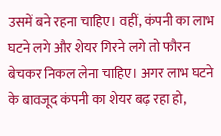उसमें बने रहना चाहिए। वहीं, कंपनी का लाभ घटने लगे और शेयर गिरने लगे तो फौरन बेचकर निकल लेना चाहिए। अगर लाभ घटने के बावजूद कंपनी का शेयर बढ़ रहा हो,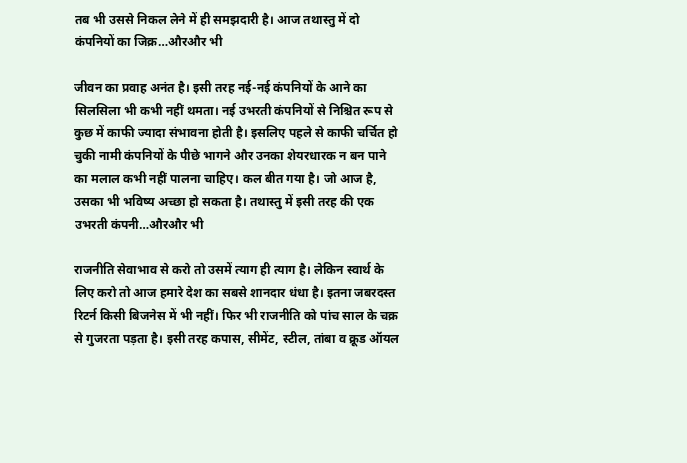तब भी उससे निकल लेने में ही समझदारी है। आज तथास्तु में दो कंपनियों का जिक्र…औरऔर भी

जीवन का प्रवाह अनंत है। इसी तरह नई-नई कंपनियों के आने का सिलसिला भी कभी नहीं थमता। नई उभरती कंपनियों से निश्चित रूप से कुछ में काफी ज्यादा संभावना होती है। इसलिए पहले से काफी चर्चित हो चुकी नामी कंपनियों के पीछे भागने और उनका शेयरधारक न बन पाने का मलाल कभी नहीं पालना चाहिए। कल बीत गया है। जो आज है, उसका भी भविष्य अच्छा हो सकता है। तथास्तु में इसी तरह की एक उभरती कंपनी…औरऔर भी

राजनीति सेवाभाव से करो तो उसमें त्याग ही त्याग है। लेकिन स्वार्थ के लिए करो तो आज हमारे देश का सबसे शानदार धंधा है। इतना जबरदस्त रिटर्न किसी बिजनेस में भी नहीं। फिर भी राजनीति को पांच साल के चक्र से गुजरता पड़ता है। इसी तरह कपास, सीमेंट, स्टील, तांबा व क्रूड ऑयल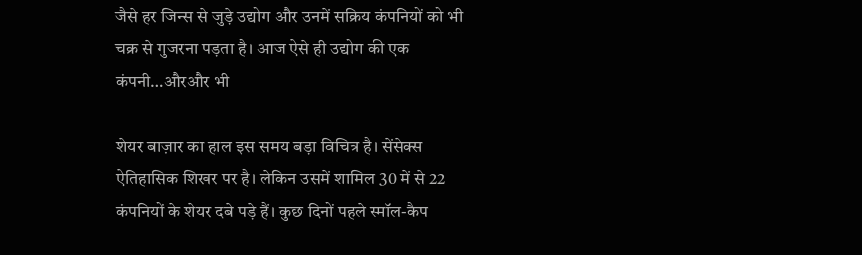जैसे हर जिन्स से जुड़े उद्योग और उनमें सक्रिय कंपनियों को भी चक्र से गुजरना पड़ता है। आज ऐसे ही उद्योग की एक कंपनी…औरऔर भी

शेयर बाज़ार का हाल इस समय बड़ा विचित्र है। सेंसेक्स ऐतिहासिक शिखर पर है। लेकिन उसमें शामिल 30 में से 22 कंपनियों के शेयर दबे पड़े हैं। कुछ दिनों पहले स्मॉल-कैप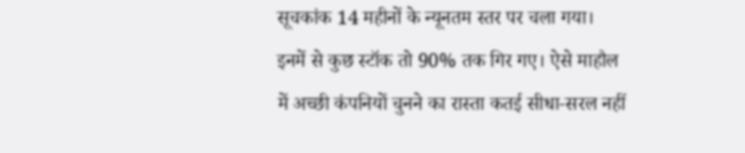सूचकांक 14 महीनों के न्यूनतम स्तर पर चला गया। इनमें से कुछ स्टॉक तो 90% तक गिर गए। ऐसे माहौल में अच्छी कंपनियों चुनने का रास्ता कतई सीधा-सरल नहीं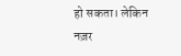हो सकता। लेकिन नज़र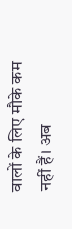वालों के लिए मौके कम नहीं हैं। अब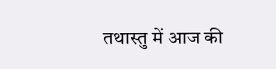तथास्तु में आज की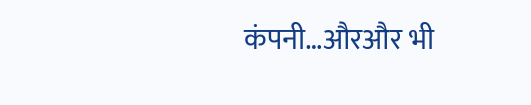कंपनी…औरऔर भी